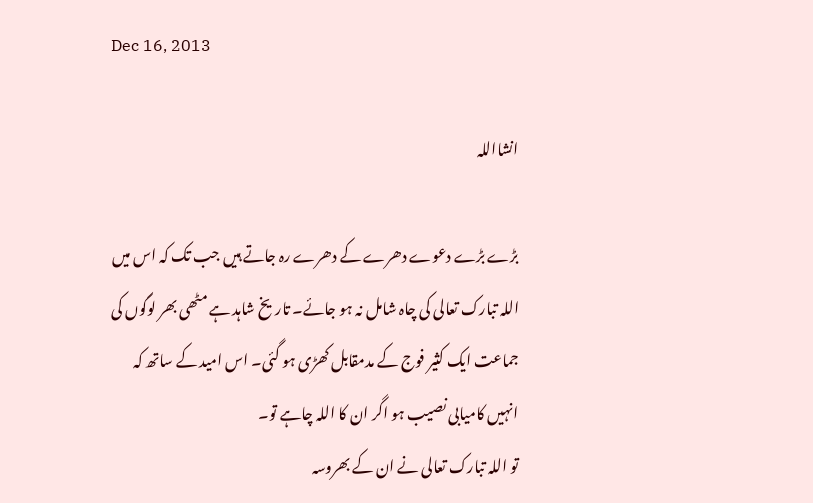Dec 16, 2013

انشااللہ

بڑے بڑے دعوے دھرے کے دھرے رہ جاتے ہیں جب تک کہ اس میں اللہ تبارک تعالی کی چاہ شامل نہ ہو جائے۔ تاریخ شاہد ہے مٹھی بھر لوگوں کی جماعت ایک کثیر فوج کے مدمقابل کھڑی ہو گئی۔ اس امید کے ساتھ کہ انہیں کامیابی نصیب ہو اگر ان کا اللہ چاہے تو۔
تو اللہ تبارک تعالی نے ان کے بھروسہ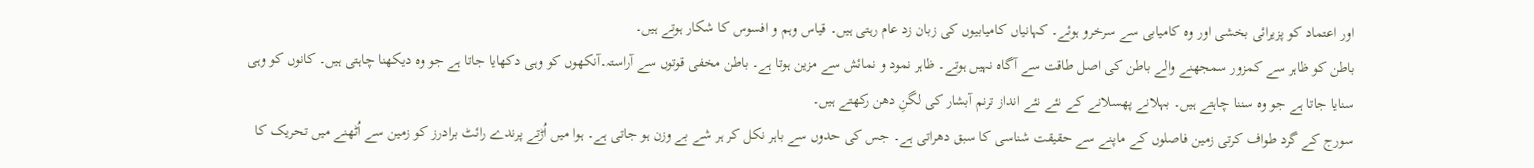اور اعتماد کو پزیرائی بخشی اور وہ کامیابی سے سرخرو ہوئے۔ کہانیاں کامیابیوں کی زبان زد عام رہتی ہیں۔ قیاس وہم و افسوس کا شکار ہوتے ہیں۔
باطن کو ظاہر سے کمزور سمجھنے والے باطن کی اصل طاقت سے آگاہ نہیں ہوتے۔ ظاہر نمود و نمائش سے مزین ہوتا ہے۔ باطن مخفی قوتوں سے آراستہ۔آنکھوں کو وہی دکھایا جاتا ہے جو وہ دیکھنا چاہتی ہیں۔ کانوں کو وہی سنایا جاتا ہے جو وہ سننا چاہتے ہیں۔ بہلانے پھسلانے کے نئے نئے انداز ترنم آبشار کی لگنِ دھن رکھتے ہیں۔
سورج کے گرد طواف کرتی زمین فاصلوں کے ماپنے سے حقیقت شناسی کا سبق دھراتی ہے۔ جس کی حدوں سے باہر نکل کر ہر شے بے وزن ہو جاتی ہے۔ ہوا میں اُڑتے پرندے رائٹ برادرز کو زمین سے اُٹھنے میں تحریک کا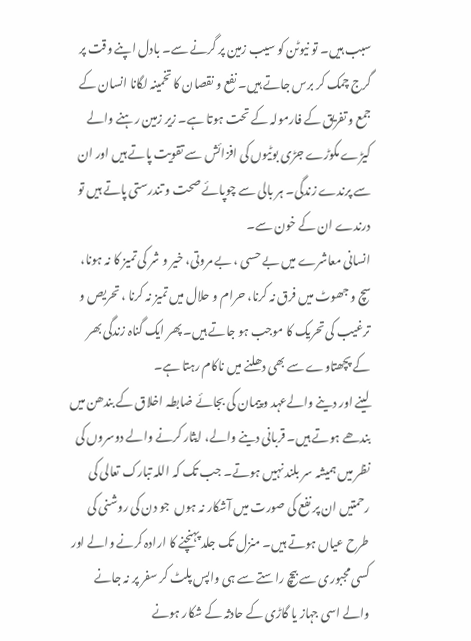سبب ہیں۔ تو نیوٹن کو سیب زمین پر گرنے سے۔ بادل اپنے وقت پر گرج چمک کر برس جاتے ہیں۔ نفع و نقصان کا تخمینہ لگانا انسان کے جمع و تفریق کے فارمولہ کے تحت ہوتا ہے۔ زیر زمین رہنے والے کیڑے مکوڑے جڑی بوٹیوں کی افزائش سے تقویت پاتے ہیں اور ان سے پرندے زندگی۔ ہر بالی سے چوپائے صحت و تندرستی پاتے ہیں تو درندے ان کے خون سے۔
انسانی معاشرے میں بے حسی ، بے مروتی، خیر و شر کی تمیز کا نہ ہونا، سچ و جھوٹ میں فرق نہ کرنا، حرام و حلال میں تمیز نہ کرنا ، تحریص و ترغیب کی تحریک کا موجب ہو جاتے ہیں۔ پھر ایک گناہ زندگی بھر کے پچھتاوے سے بھی دھلنے میں ناکام رہتا ہے۔
لینے اور دینے والےعہد و پیمان کی بجائے ضابطہ اخلاق کے بندھن میں بندھے ہوتے ہیں۔ قربانی دینے والے، ایثار کرنے والے دوسروں کی نظر میں ہمیشہ سر بلند نہیں ہوتے۔ جب تک کہ اللہ تبارک تعالی کی رحمتیں ان پر نفع کی صورت میں آشکار نہ ہوں  جو دن کی روشنی کی طرح عیاں ہوتے ہیں۔ منزل تک جلد پہنچنے کا ارادہ کرنے والے اور کسی مجبوری سے بیچ راستے سے ہی واپس پلٹ کر سفر پر نہ جانے والے اسی جہاز یا گاڑی کے حادثہ کے شکار ہونے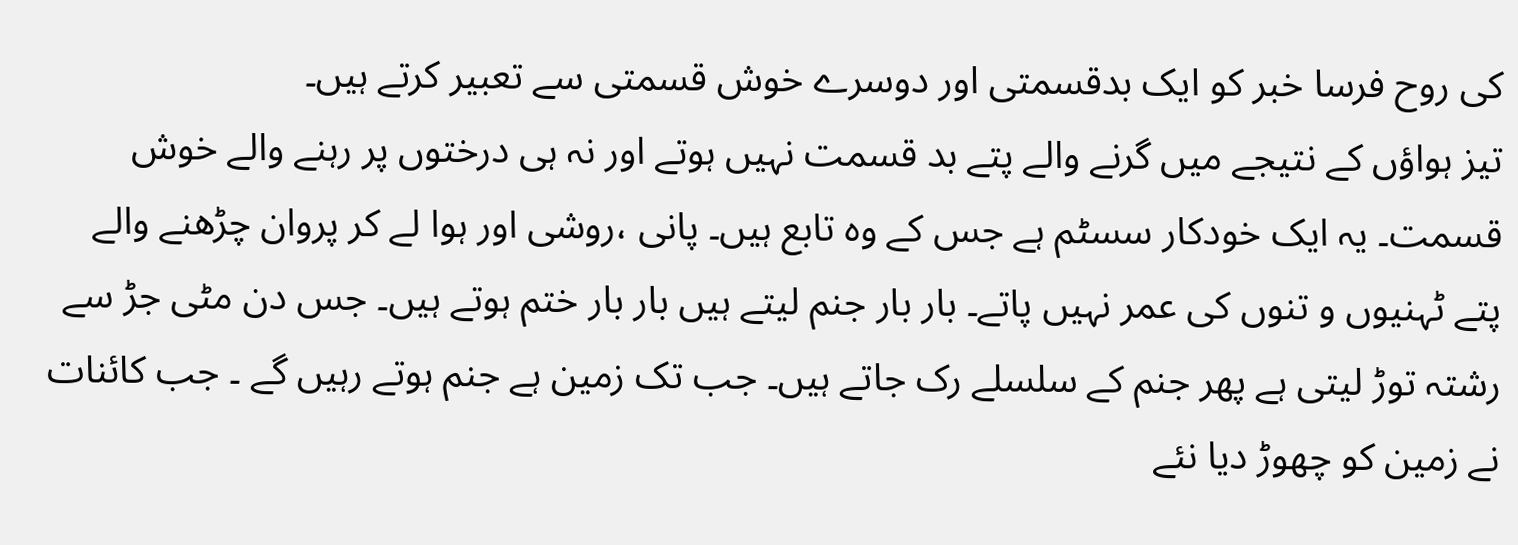کی روح فرسا خبر کو ایک بدقسمتی اور دوسرے خوش قسمتی سے تعبیر کرتے ہیں۔
تیز ہواؤں کے نتیجے میں گرنے والے پتے بد قسمت نہیں ہوتے اور نہ ہی درختوں پر رہنے والے خوش قسمت۔ یہ ایک خودکار سسٹم ہے جس کے وہ تابع ہیں۔ پانی ،روشی اور ہوا لے کر پروان چڑھنے والے پتے ٹہنیوں و تنوں کی عمر نہیں پاتے۔ بار بار جنم لیتے ہیں بار بار ختم ہوتے ہیں۔ جس دن مٹی جڑ سے رشتہ توڑ لیتی ہے پھر جنم کے سلسلے رک جاتے ہیں۔ جب تک زمین ہے جنم ہوتے رہیں گے ۔ جب کائنات نے زمین کو چھوڑ دیا نئے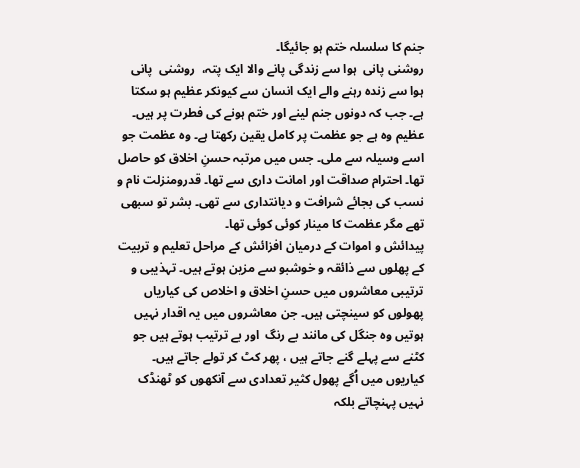جنم کا سلسلہ ختم ہو جائیگا۔
روشنی پانی  ہوا سے زندگی پانے والا ایک پتہ،  روشنی  پانی  ہوا سے زندہ رہنے والے ایک انسان سے کیونکر عظیم ہو سکتا ہے۔ جب کہ دونوں جنم لینے اور ختم ہونے کی فطرت پر ہیں۔ عظیم وہ ہے جو عظمت پر کامل یقین رکھتا ہے۔ وہ عظمت جو اسے وسیلہ سے ملی۔ جس میں مرتبہ حسنِ اخلاق کو حاصل تھا۔ احترام صداقت اور امانت داری سے تھا۔ قدرومنزلت نام و نسب کی بجائے شرافت و دیانتداری سے تھی۔ بشر تو سبھی تھے مگر عظمت کا مینار کوئی کوئی تھا۔
پیدائش و اموات کے درمیان افزائش کے مراحل تعلیم و تربیت کے پھلوں سے ذائقہ و خوشبو سے مزین ہوتے ہیں۔ تہذیبی و ترتیبی معاشروں میں حسنِ اخلاق و اخلاص کی کیاریاں پھولوں کو سینچتی ہیں۔ جن معاشروں میں یہ اقدار نہیں ہوتیں وہ جنگل کی مانند بے رنگ  اور بے ترتیب ہوتے ہیں جو کٹنے سے پہلے گنے جاتے ہیں ، پھر کٹ کر تولے جاتے ہیں۔ کیاریوں میں اُگے پھول کثیر تعدادی سے آنکھوں کو ٹھنڈک نہیں پہنچاتے بلکہ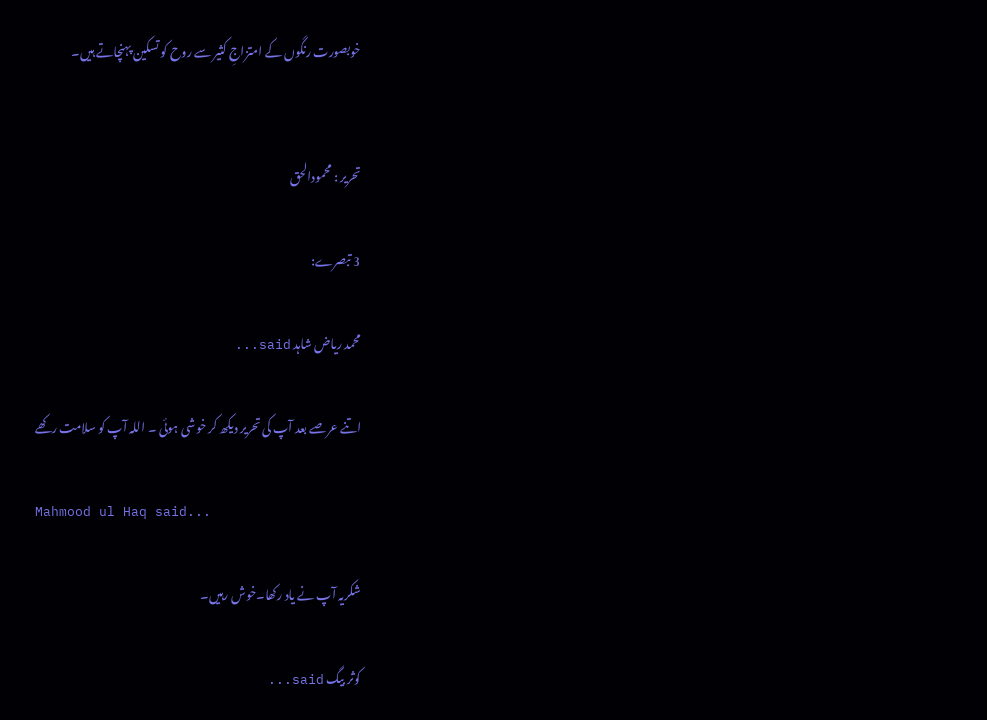خوبصورت رنگوں کے امتزاجِ کثیر سے روح کو تسکین پہنچاتے ہیں۔


تحریر : محمودالحق

3 تبصرے:

محمد ریاض شاہد said...

اتنے عرصے بعد آپ کی تحریر دیکھ کر خوشی ہوئی ۔ اللہ آپ کو سلامت رکھے

Mahmood ul Haq said...

شکریہ آپ نے یاد رکھا۔خوش رہیں۔

کوثر بیگ said...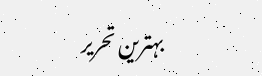بہترین تحریر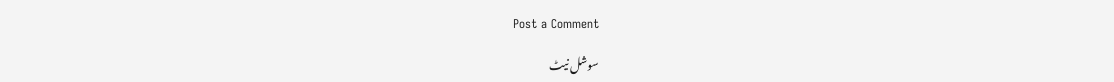Post a Comment

سوشل نیٹ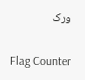ورک

Flag Counter